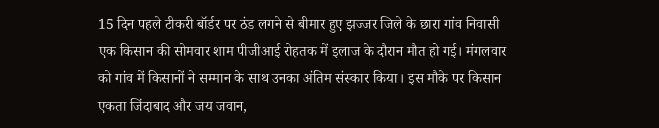15 दिन पहले टीकरी बॉर्डर पर ठंड लगने से बीमार हुए झज्जर जिले के छारा गांव निवासी एक किसान की सोमवार शाम पीजीआई रोहतक में इलाज के दौरान मौत हो गई। मंगलवार को गांव में किसानों ने सम्मान के साथ उनका अंतिम संस्कार किया। इस मौके पर किसान एकता जिंदाबाद और जय जवान,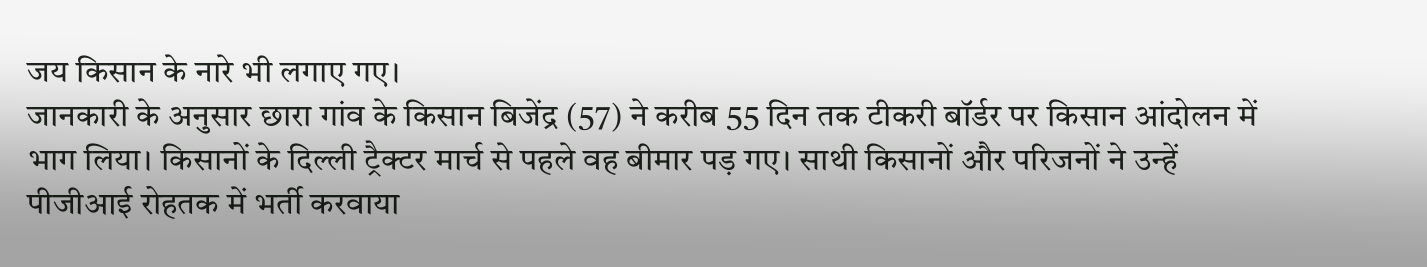जय किसान के नारे भी लगाए गए।
जानकारी के अनुसार छारा गांव के किसान बिजेंद्र (57) ने करीब 55 दिन तक टीकरी बॉर्डर पर किसान आंदोलन में भाग लिया। किसानों के दिल्ली ट्रैक्टर मार्च से पहले वह बीमार पड़ गए। साथी किसानों और परिजनों ने उन्हें पीजीआई रोहतक में भर्ती करवाया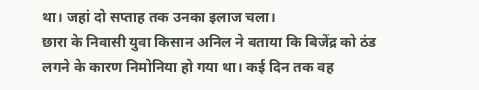था। जहां दो सप्ताह तक उनका इलाज चला।
छारा के निवासी युवा किसान अनिल ने बताया कि बिजेंद्र को ठंड लगने के कारण निमोनिया हो गया था। कई दिन तक वह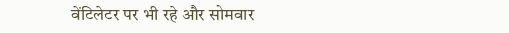वेंटिलेटर पर भी रहे और सोमवार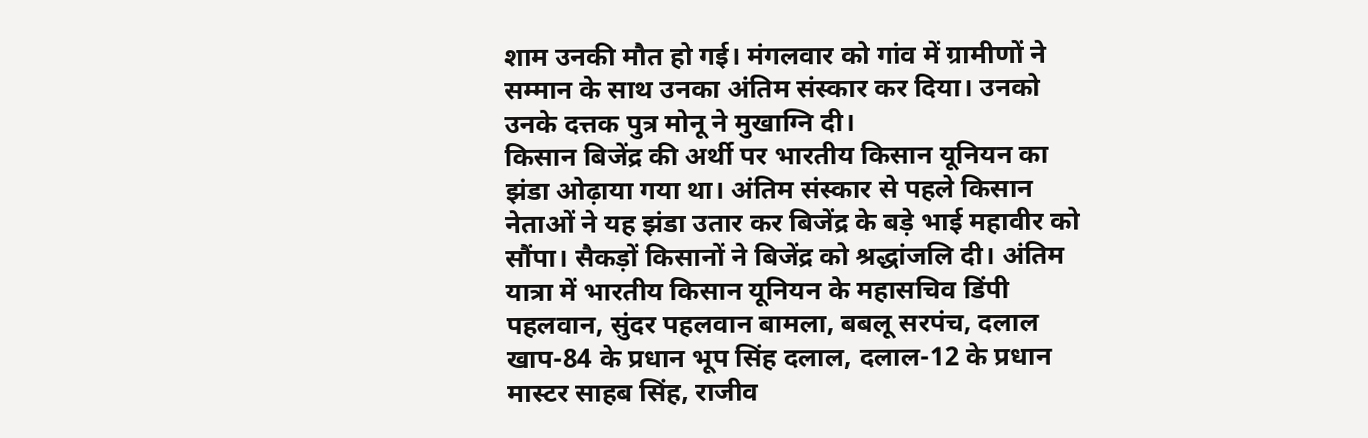शाम उनकी मौत हो गई। मंगलवार को गांव में ग्रामीणों ने सम्मान के साथ उनका अंतिम संस्कार कर दिया। उनको उनके दत्तक पुत्र मोनू ने मुखाग्नि दी।
किसान बिजेंद्र की अर्थी पर भारतीय किसान यूनियन का झंडा ओढ़ाया गया था। अंतिम संस्कार से पहले किसान नेताओं ने यह झंडा उतार कर बिजेंद्र के बड़े भाई महावीर को सौंपा। सैकड़ों किसानों ने बिजेंद्र को श्रद्धांजलि दी। अंतिम यात्रा में भारतीय किसान यूनियन के महासचिव डिंपी पहलवान, सुंदर पहलवान बामला, बबलू सरपंच, दलाल खाप-84 के प्रधान भूप सिंह दलाल, दलाल-12 के प्रधान मास्टर साहब सिंह, राजीव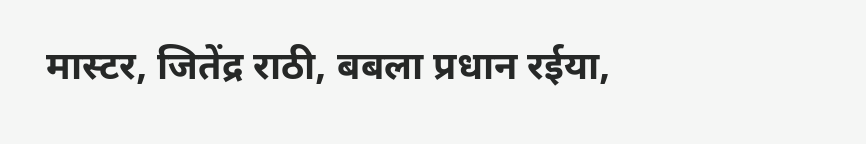मास्टर, जितेंद्र राठी, बबला प्रधान रईया,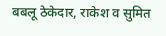बबलू ठेकेदार, राकेश व सुमित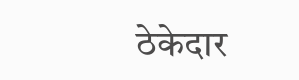ठेकेदार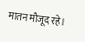मातन मौजूद रहे।